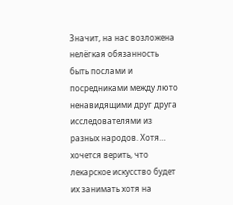Значит, на нас возложена нелёгкая обязанность быть послами и посредниками между люто ненавидящими друг друга исследователями из разных народов. Хотя… хочется верить, что лекарское искусство будет их занимать хотя на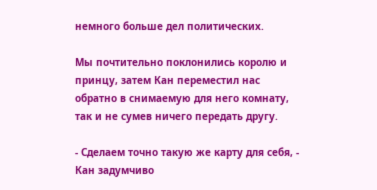немного больше дел политических.

Мы почтительно поклонились королю и принцу, затем Кан переместил нас обратно в снимаемую для него комнату, так и не сумев ничего передать другу.

- Сделаем точно такую же карту для себя, - Кан задумчиво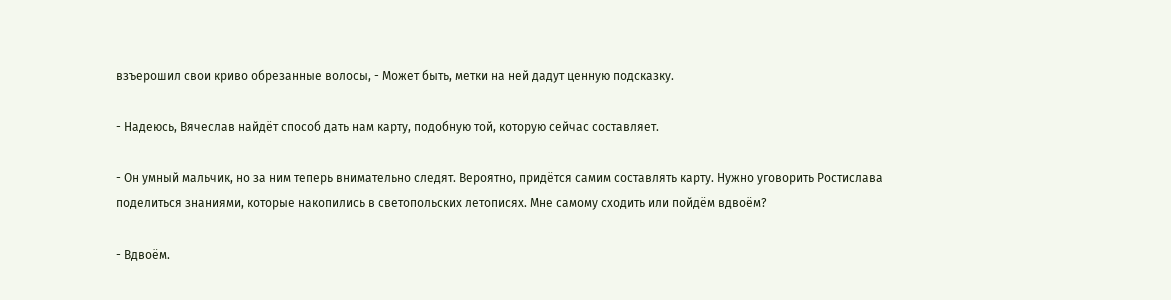взъерошил свои криво обрезанные волосы, - Может быть, метки на ней дадут ценную подсказку.

- Надеюсь, Вячеслав найдёт способ дать нам карту, подобную той, которую сейчас составляет.

- Он умный мальчик, но за ним теперь внимательно следят. Вероятно, придётся самим составлять карту. Нужно уговорить Ростислава поделиться знаниями, которые накопились в светопольских летописях. Мне самому сходить или пойдём вдвоём?

- Вдвоём.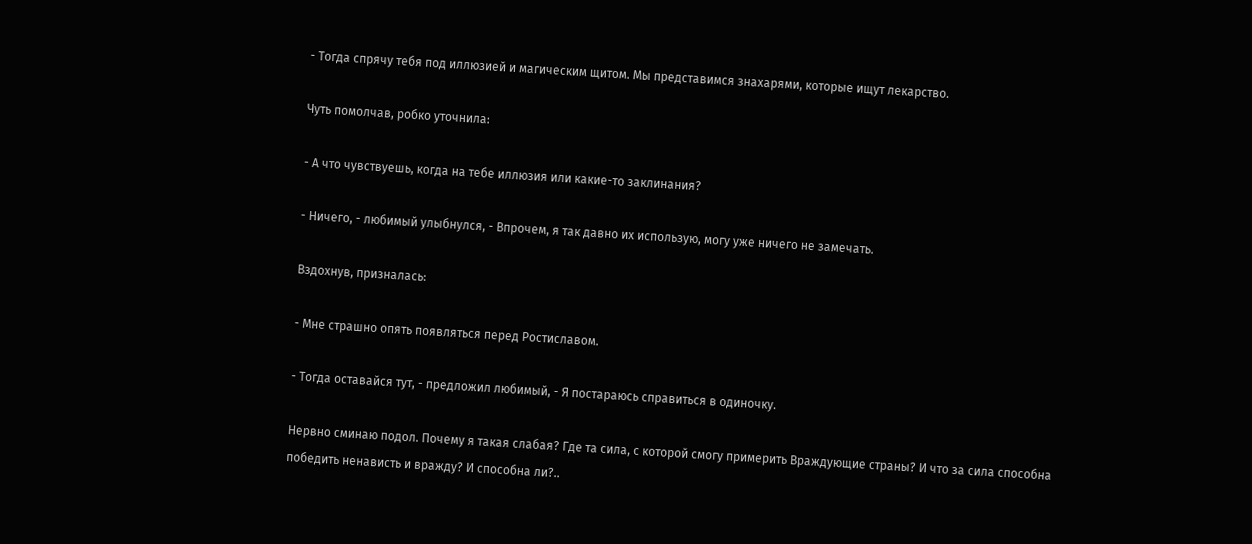- Тогда спрячу тебя под иллюзией и магическим щитом. Мы представимся знахарями, которые ищут лекарство.

Чуть помолчав, робко уточнила:

- А что чувствуешь, когда на тебе иллюзия или какие-то заклинания?

- Ничего, - любимый улыбнулся, - Впрочем, я так давно их использую, могу уже ничего не замечать.

Вздохнув, призналась:

- Мне страшно опять появляться перед Ростиславом.

- Тогда оставайся тут, - предложил любимый, - Я постараюсь справиться в одиночку.

Нервно сминаю подол. Почему я такая слабая? Где та сила, с которой смогу примерить Враждующие страны? И что за сила способна победить ненависть и вражду? И способна ли?..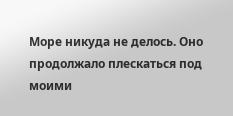Море никуда не делось. Оно продолжало плескаться под моими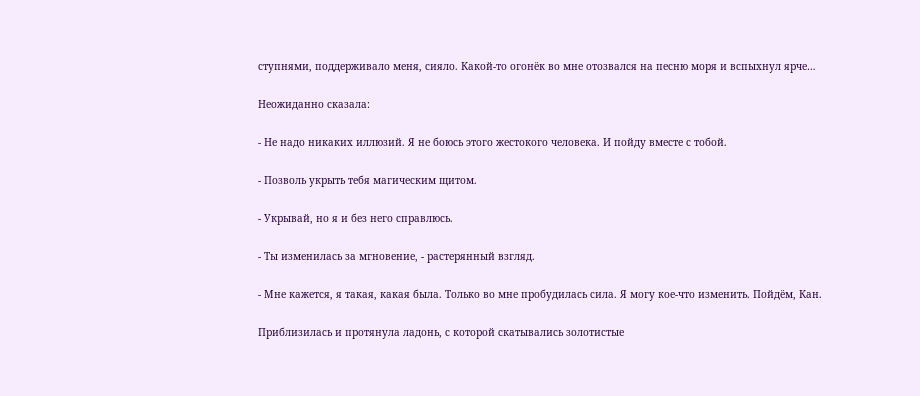ступнями, поддерживало меня, сияло. Какой-то огонёк во мне отозвался на песню моря и вспыхнул ярче…

Неожиданно сказала:

- Не надо никаких иллюзий. Я не боюсь этого жестокого человека. И пойду вместе с тобой.

- Позволь укрыть тебя магическим щитом.

- Укрывай, но я и без него справлюсь.

- Ты изменилась за мгновение, - растерянный взгляд.

- Мне кажется, я такая, какая была. Только во мне пробудилась сила. Я могу кое-что изменить. Пойдём, Кан.

Приблизилась и протянула ладонь, с которой скатывались золотистые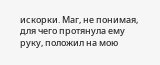искорки. Маг, не понимая, для чего протянула ему руку, положил на мою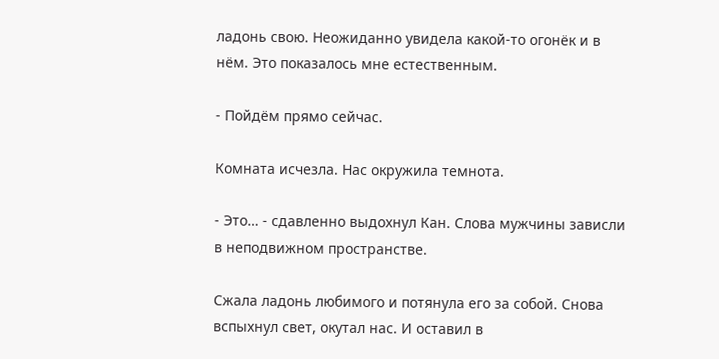ладонь свою. Неожиданно увидела какой-то огонёк и в нём. Это показалось мне естественным.

- Пойдём прямо сейчас.

Комната исчезла. Нас окружила темнота.

- Это… - сдавленно выдохнул Кан. Слова мужчины зависли в неподвижном пространстве.

Сжала ладонь любимого и потянула его за собой. Снова вспыхнул свет, окутал нас. И оставил в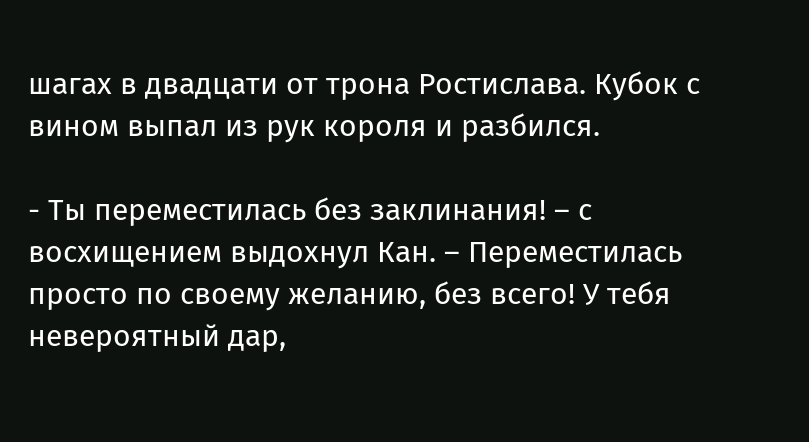шагах в двадцати от трона Ростислава. Кубок с вином выпал из рук короля и разбился.

- Ты переместилась без заклинания! – с восхищением выдохнул Кан. – Переместилась просто по своему желанию, без всего! У тебя невероятный дар,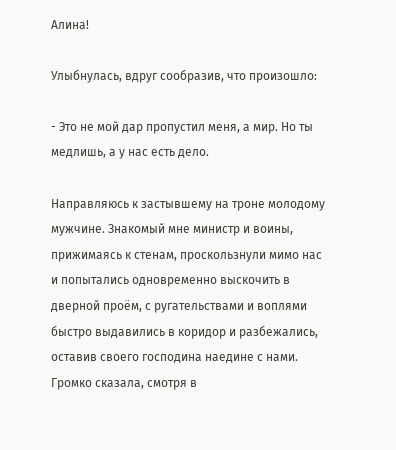Алина!

Улыбнулась, вдруг сообразив, что произошло:

- Это не мой дар пропустил меня, а мир. Но ты медлишь, а у нас есть дело.

Направляюсь к застывшему на троне молодому мужчине. Знакомый мне министр и воины, прижимаясь к стенам, проскользнули мимо нас и попытались одновременно выскочить в дверной проём, с ругательствами и воплями быстро выдавились в коридор и разбежались, оставив своего господина наедине с нами. Громко сказала, смотря в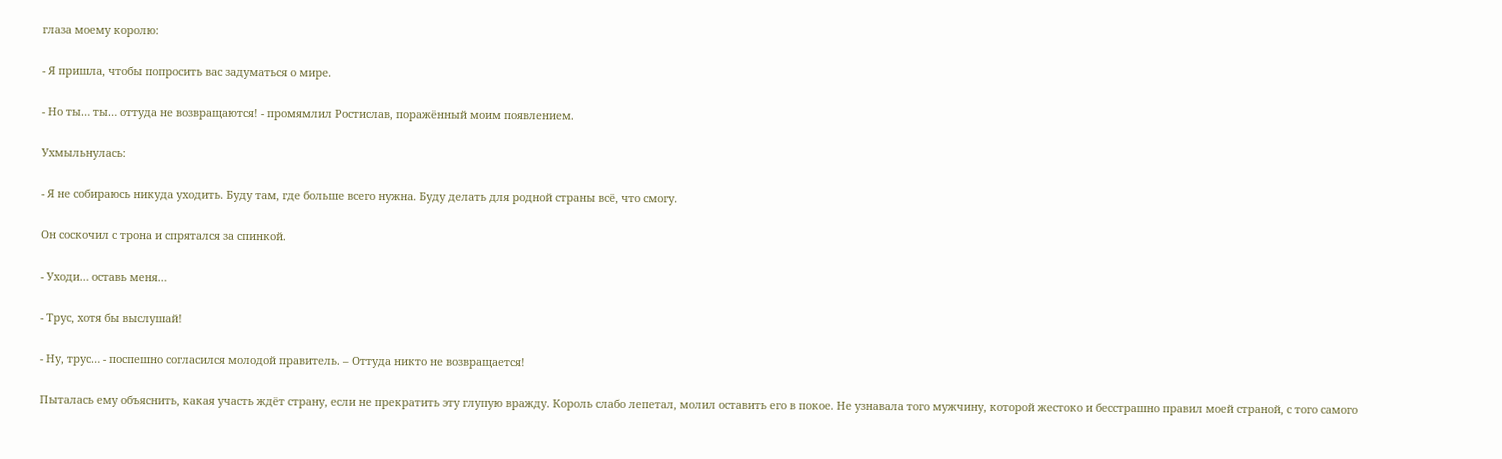глаза моему королю:

- Я пришла, чтобы попросить вас задуматься о мире.

- Но ты… ты… оттуда не возвращаются! - промямлил Ростислав, поражённый моим появлением.

Ухмыльнулась:

- Я не собираюсь никуда уходить. Буду там, где больше всего нужна. Буду делать для родной страны всё, что смогу.

Он соскочил с трона и спрятался за спинкой.

- Уходи… оставь меня…

- Трус, хотя бы выслушай!

- Ну, трус… - поспешно согласился молодой правитель. – Оттуда никто не возвращается!

Пыталась ему объяснить, какая участь ждёт страну, если не прекратить эту глупую вражду. Король слабо лепетал, молил оставить его в покое. Не узнавала того мужчину, которой жестоко и бесстрашно правил моей страной, с того самого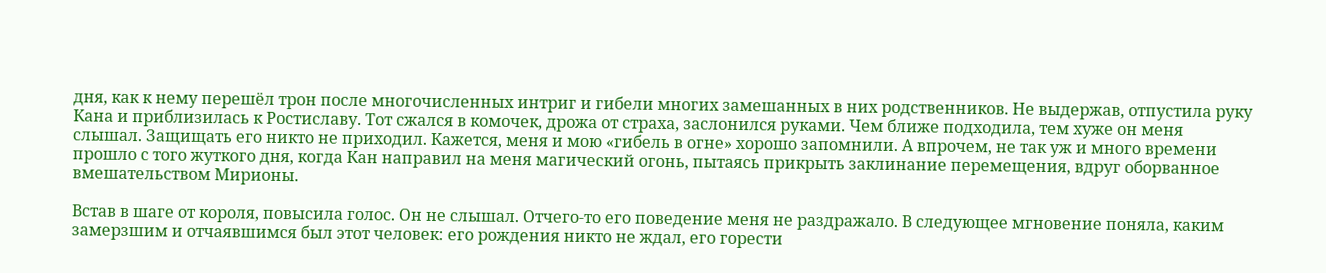дня, как к нему перешёл трон после многочисленных интриг и гибели многих замешанных в них родственников. Не выдержав, отпустила руку Кана и приблизилась к Ростиславу. Тот сжался в комочек, дрожа от страха, заслонился руками. Чем ближе подходила, тем хуже он меня слышал. Защищать его никто не приходил. Кажется, меня и мою «гибель в огне» хорошо запомнили. А впрочем, не так уж и много времени прошло с того жуткого дня, когда Кан направил на меня магический огонь, пытаясь прикрыть заклинание перемещения, вдруг оборванное вмешательством Мирионы.

Встав в шаге от короля, повысила голос. Он не слышал. Отчего-то его поведение меня не раздражало. В следующее мгновение поняла, каким замерзшим и отчаявшимся был этот человек: его рождения никто не ждал, его горести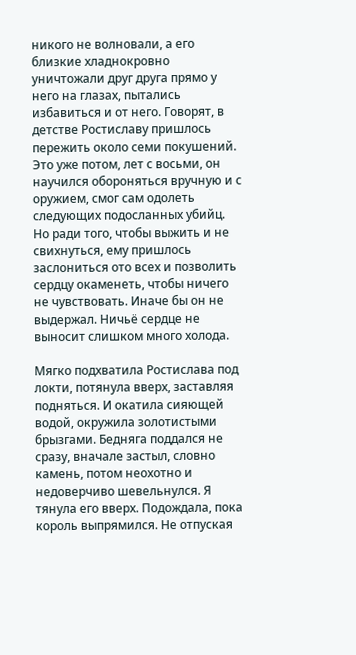никого не волновали, а его близкие хладнокровно уничтожали друг друга прямо у него на глазах, пытались избавиться и от него. Говорят, в детстве Ростиславу пришлось пережить около семи покушений. Это уже потом, лет с восьми, он научился обороняться вручную и с оружием, смог сам одолеть следующих подосланных убийц. Но ради того, чтобы выжить и не свихнуться, ему пришлось заслониться ото всех и позволить сердцу окаменеть, чтобы ничего не чувствовать. Иначе бы он не выдержал. Ничьё сердце не выносит слишком много холода.

Мягко подхватила Ростислава под локти, потянула вверх, заставляя подняться. И окатила сияющей водой, окружила золотистыми брызгами. Бедняга поддался не сразу, вначале застыл, словно камень, потом неохотно и недоверчиво шевельнулся. Я тянула его вверх. Подождала, пока король выпрямился. Не отпуская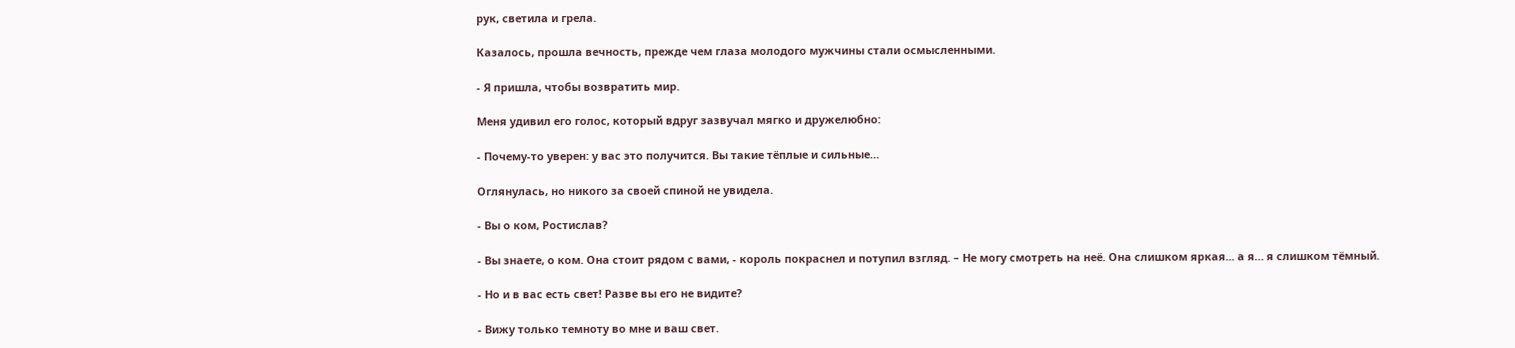рук, светила и грела.

Казалось, прошла вечность, прежде чем глаза молодого мужчины стали осмысленными.

- Я пришла, чтобы возвратить мир.

Меня удивил его голос, который вдруг зазвучал мягко и дружелюбно:

- Почему-то уверен: у вас это получится. Вы такие тёплые и сильные…

Оглянулась, но никого за своей спиной не увидела.

- Вы о ком, Ростислав?

- Вы знаете, о ком. Она стоит рядом с вами, - король покраснел и потупил взгляд. – Не могу смотреть на неё. Она слишком яркая... а я… я слишком тёмный.

- Но и в вас есть свет! Разве вы его не видите?

- Вижу только темноту во мне и ваш свет.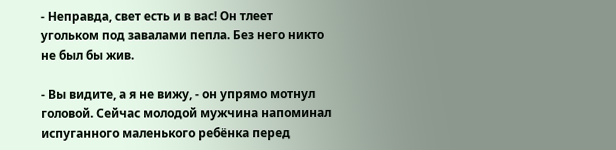- Неправда, свет есть и в вас! Он тлеет угольком под завалами пепла. Без него никто не был бы жив.

- Вы видите, а я не вижу, - он упрямо мотнул головой. Сейчас молодой мужчина напоминал испуганного маленького ребёнка перед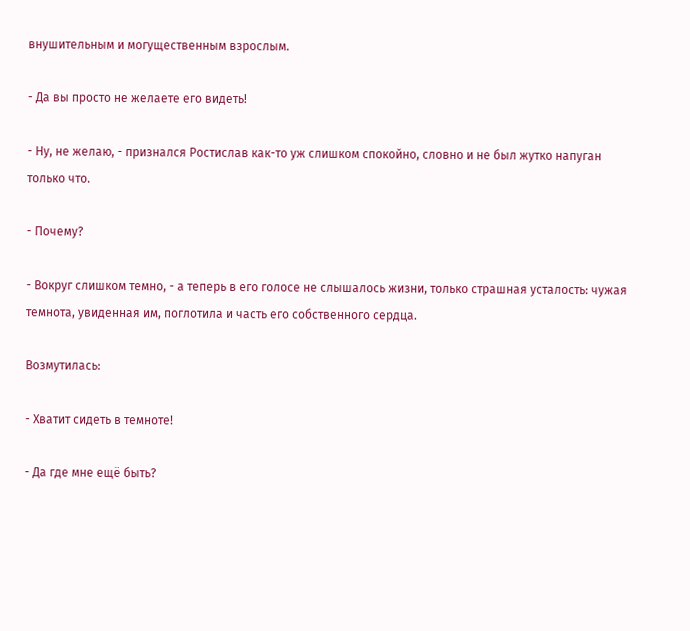внушительным и могущественным взрослым.

- Да вы просто не желаете его видеть!

- Ну, не желаю, - признался Ростислав как-то уж слишком спокойно, словно и не был жутко напуган только что.

- Почему?

- Вокруг слишком темно, - а теперь в его голосе не слышалось жизни, только страшная усталость: чужая темнота, увиденная им, поглотила и часть его собственного сердца.

Возмутилась:

- Хватит сидеть в темноте!

- Да где мне ещё быть?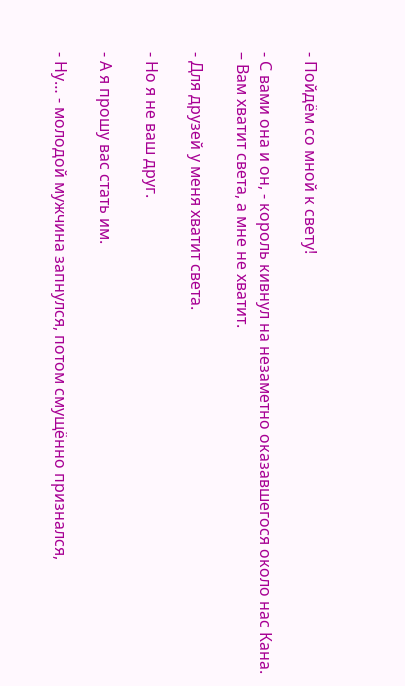- Пойдём со мной к свету!

- С вами она и он, - король кивнул на незаметно оказавшегося около нас Кана. – Вам хватит света, а мне не хватит.

- Для друзей у меня хватит света.

- Но я не ваш друг.

- А я прошу вас стать им.

- Ну… - молодой мужчина запнулся, потом смущённо признался,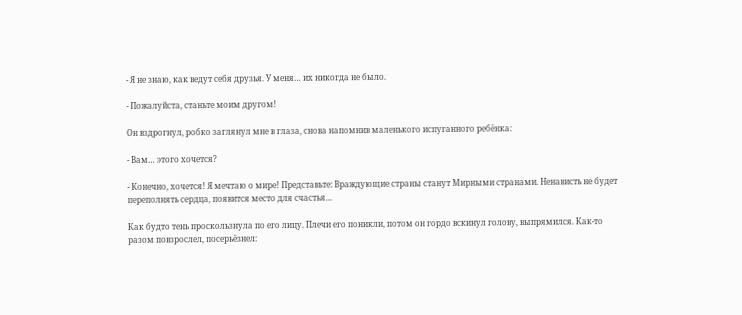- Я не знаю, как ведут себя друзья. У меня… их никогда не было.

- Пожалуйста, станьте моим другом!

Он вздрогнул, робко заглянул мне в глаза, снова напомнив маленького испуганного ребёнка:

- Вам… этого хочется?

- Конечно, хочется! Я мечтаю о мире! Представьте: Враждующие страны станут Мирными странами. Ненависть не будет переполнять сердца, появится место для счастья…

Как будто тень проскользнула по его лицу. Плечи его поникли, потом он гордо вскинул голову, выпрямился. Как-то разом повзрослел, посерьёзнел: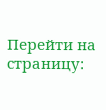Перейти на страницу: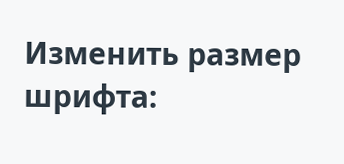Изменить размер шрифта: